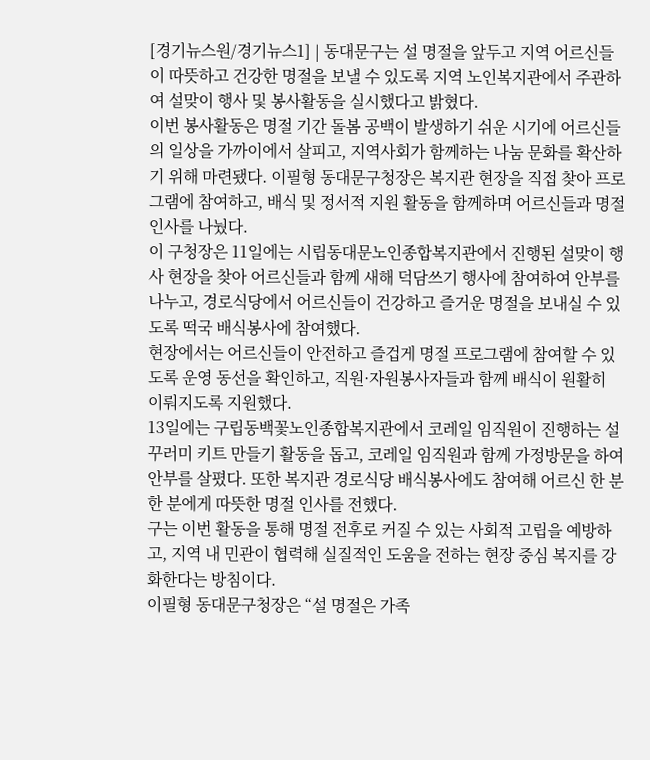[경기뉴스원/경기뉴스1] | 동대문구는 설 명절을 앞두고 지역 어르신들이 따뜻하고 건강한 명절을 보낼 수 있도록 지역 노인복지관에서 주관하여 설맞이 행사 및 봉사활동을 실시했다고 밝혔다.
이번 봉사활동은 명절 기간 돌봄 공백이 발생하기 쉬운 시기에 어르신들의 일상을 가까이에서 살피고, 지역사회가 함께하는 나눔 문화를 확산하기 위해 마련됐다. 이필형 동대문구청장은 복지관 현장을 직접 찾아 프로그램에 참여하고, 배식 및 정서적 지원 활동을 함께하며 어르신들과 명절 인사를 나눴다.
이 구청장은 11일에는 시립동대문노인종합복지관에서 진행된 설맞이 행사 현장을 찾아 어르신들과 함께 새해 덕담쓰기 행사에 참여하여 안부를 나누고, 경로식당에서 어르신들이 건강하고 즐거운 명절을 보내실 수 있도록 떡국 배식봉사에 참여했다.
현장에서는 어르신들이 안전하고 즐겁게 명절 프로그램에 참여할 수 있도록 운영 동선을 확인하고, 직원·자원봉사자들과 함께 배식이 원활히 이뤄지도록 지원했다.
13일에는 구립동백꽃노인종합복지관에서 코레일 임직원이 진행하는 설꾸러미 키트 만들기 활동을 돕고, 코레일 임직원과 함께 가정방문을 하여 안부를 살폈다. 또한 복지관 경로식당 배식봉사에도 참여해 어르신 한 분 한 분에게 따뜻한 명절 인사를 전했다.
구는 이번 활동을 통해 명절 전후로 커질 수 있는 사회적 고립을 예방하고, 지역 내 민관이 협력해 실질적인 도움을 전하는 현장 중심 복지를 강화한다는 방침이다.
이필형 동대문구청장은 “설 명절은 가족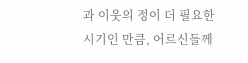과 이웃의 정이 더 필요한 시기인 만큼, 어르신들께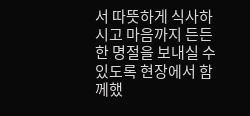서 따뜻하게 식사하시고 마음까지 든든한 명절을 보내실 수 있도록 현장에서 함께했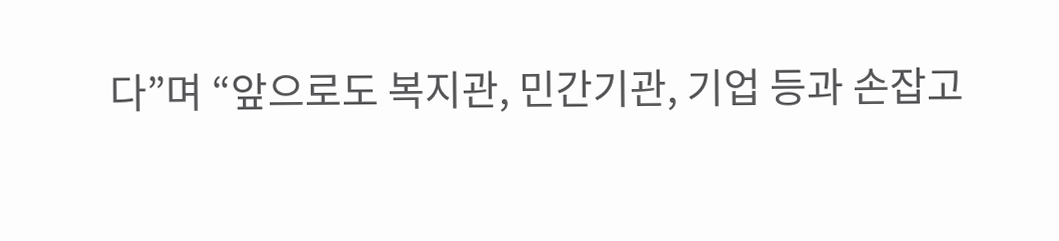다”며 “앞으로도 복지관, 민간기관, 기업 등과 손잡고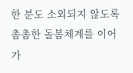한 분도 소외되지 않도록 촘촘한 돌봄체계를 이어가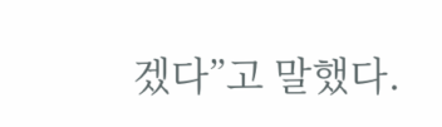겠다”고 말했다.